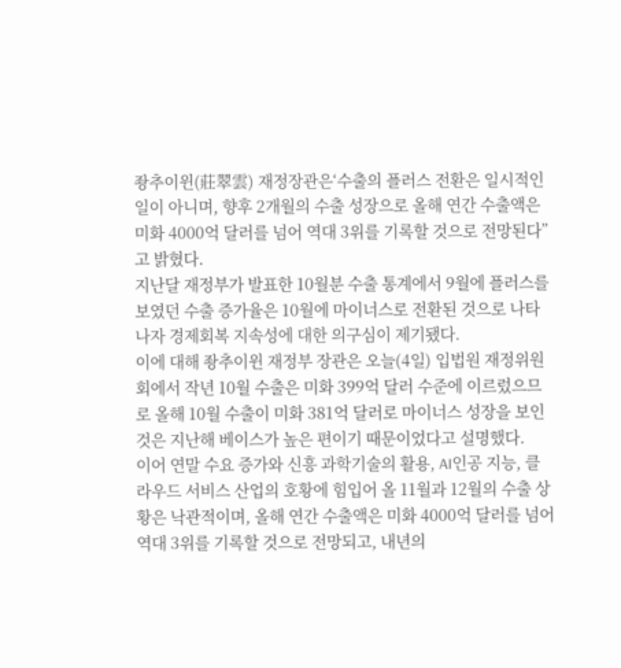좡추이윈(莊翠雲) 재정장관은‘수출의 플러스 전환은 일시적인 일이 아니며, 향후 2개월의 수출 성장으로 올해 연간 수출액은 미화 4000억 달러를 넘어 역대 3위를 기록할 것으로 전망된다”고 밝혔다.
지난달 재정부가 발표한 10월분 수출 통계에서 9월에 플러스를 보였던 수출 증가율은 10월에 마이너스로 전환된 것으로 나타나자 경제회복 지속성에 대한 의구심이 제기됐다.
이에 대해 좡추이윈 재정부 장관은 오늘(4일) 입법원 재정위원회에서 작년 10월 수출은 미화 399억 달러 수준에 이르렀으므로 올해 10월 수출이 미화 381억 달러로 마이너스 성장을 보인 것은 지난해 베이스가 높은 편이기 때문이었다고 설명했다.
이어 연말 수요 증가와 신흥 과학기술의 활용, AI인공 지능, 클라우드 서비스 산업의 호황에 힘입어 올 11월과 12월의 수출 상황은 낙관적이며, 올해 연간 수출액은 미화 4000억 달러를 넘어 역대 3위를 기록할 것으로 전망되고, 내년의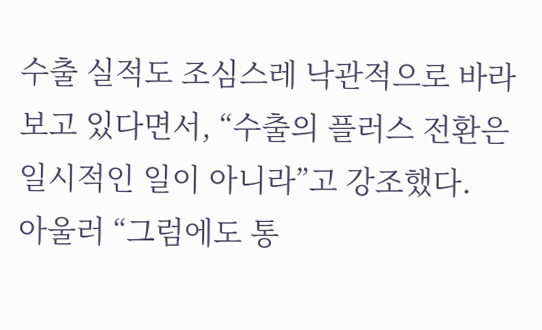수출 실적도 조심스레 낙관적으로 바라보고 있다면서, “수출의 플러스 전환은 일시적인 일이 아니라”고 강조했다.
아울러 “그럼에도 통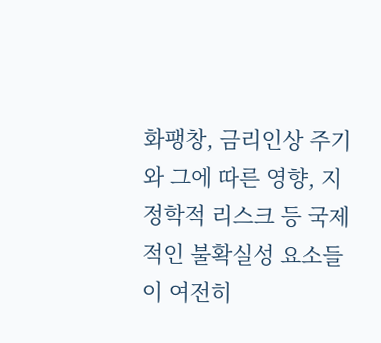화팽창, 금리인상 주기와 그에 따른 영향, 지정학적 리스크 등 국제적인 불확실성 요소들이 여전히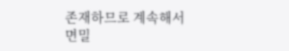존재하므로 계속해서 면밀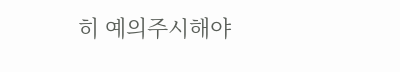히 예의주시해야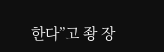한다”고 좡 장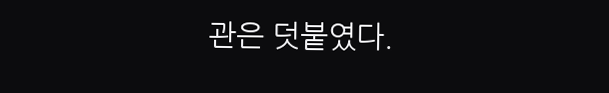관은 덧붙였다.